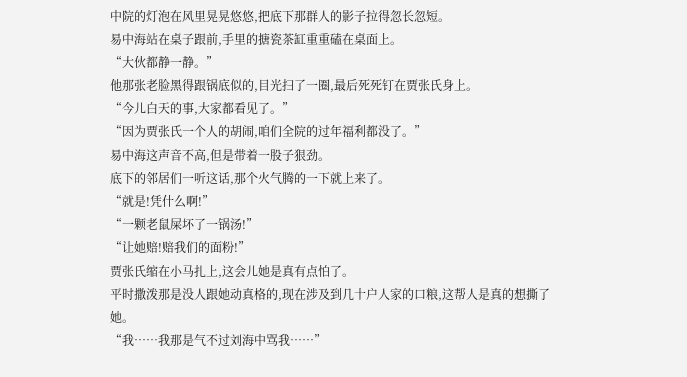中院的灯泡在风里晃晃悠悠,把底下那群人的影子拉得忽长忽短。
易中海站在桌子跟前,手里的搪瓷茶缸重重磕在桌面上。
“大伙都静一静。”
他那张老脸黑得跟锅底似的,目光扫了一圈,最后死死钉在贾张氏身上。
“今儿白天的事,大家都看见了。”
“因为贾张氏一个人的胡闹,咱们全院的过年福利都没了。”
易中海这声音不高,但是带着一股子狠劲。
底下的邻居们一听这话,那个火气腾的一下就上来了。
“就是!凭什么啊!”
“一颗老鼠屎坏了一锅汤!”
“让她赔!赔我们的面粉!”
贾张氏缩在小马扎上,这会儿她是真有点怕了。
平时撒泼那是没人跟她动真格的,现在涉及到几十户人家的口粮,这帮人是真的想撕了她。
“我……我那是气不过刘海中骂我……”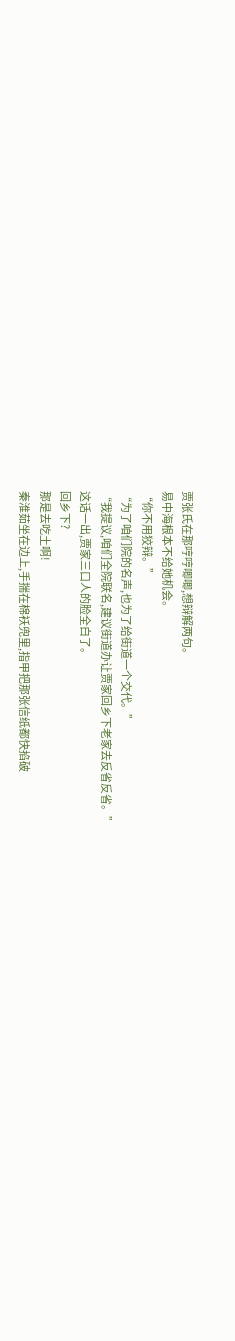贾张氏在那哼哼唧唧,想辩解两句。
易中海根本不给她机会。
“你不用狡辩。”
“为了咱们院的名声,也为了给街道一个交代。”
“我提议,咱们全院联名,建议街道办让贾家回乡下老家去反省反省。”
这话一出,贾家三口人的脸全白了。
回乡下?
那是去吃土啊!
秦淮茹坐在边上,手揣在棉袄兜里,指甲把那张信纸都快掐破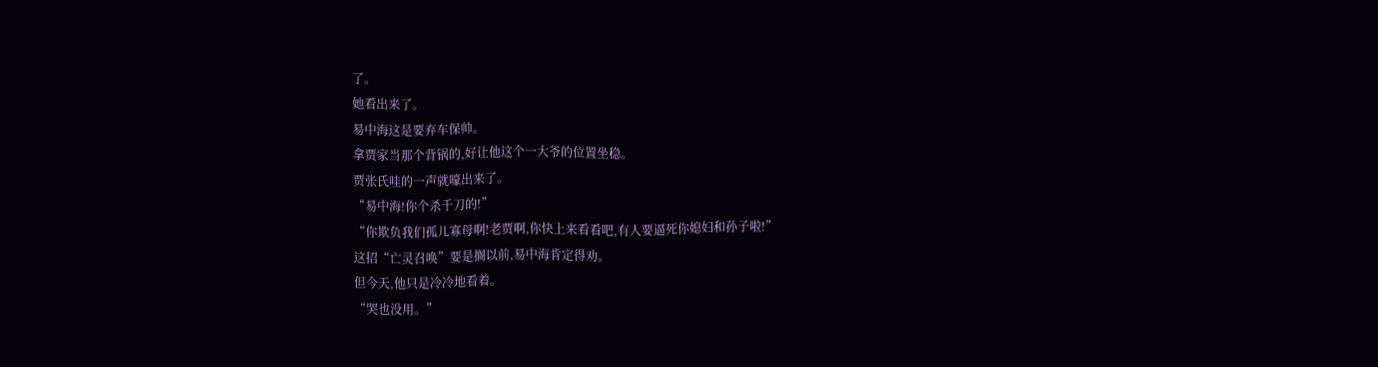了。
她看出来了。
易中海这是要弃车保帅。
拿贾家当那个背锅的,好让他这个一大爷的位置坐稳。
贾张氏哇的一声就嚎出来了。
“易中海!你个杀千刀的!”
“你欺负我们孤儿寡母啊!老贾啊,你快上来看看吧,有人要逼死你媳妇和孙子啦!”
这招“亡灵召唤”要是搁以前,易中海肯定得劝。
但今天,他只是冷冷地看着。
“哭也没用。”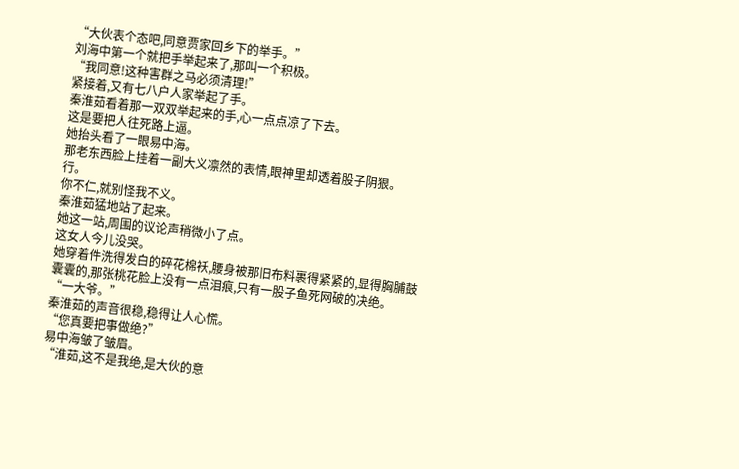“大伙表个态吧,同意贾家回乡下的举手。”
刘海中第一个就把手举起来了,那叫一个积极。
“我同意!这种害群之马必须清理!”
紧接着,又有七八户人家举起了手。
秦淮茹看着那一双双举起来的手,心一点点凉了下去。
这是要把人往死路上逼。
她抬头看了一眼易中海。
那老东西脸上挂着一副大义凛然的表情,眼神里却透着股子阴狠。
行。
你不仁,就别怪我不义。
秦淮茹猛地站了起来。
她这一站,周围的议论声稍微小了点。
这女人今儿没哭。
她穿着件洗得发白的碎花棉袄,腰身被那旧布料裹得紧紧的,显得胸脯鼓囊囊的,那张桃花脸上没有一点泪痕,只有一股子鱼死网破的决绝。
“一大爷。”
秦淮茹的声音很稳,稳得让人心慌。
“您真要把事做绝?”
易中海皱了皱眉。
“淮茹,这不是我绝,是大伙的意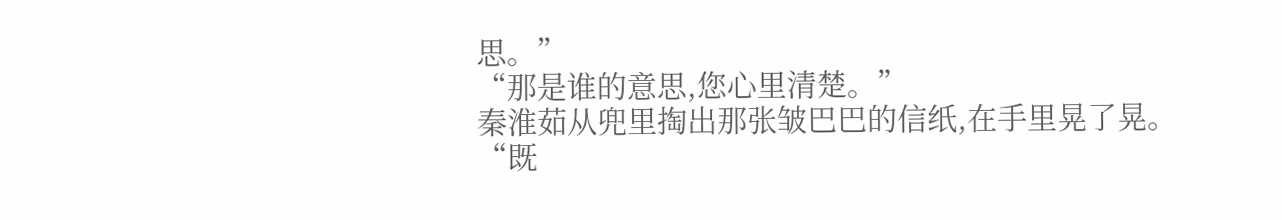思。”
“那是谁的意思,您心里清楚。”
秦淮茹从兜里掏出那张皱巴巴的信纸,在手里晃了晃。
“既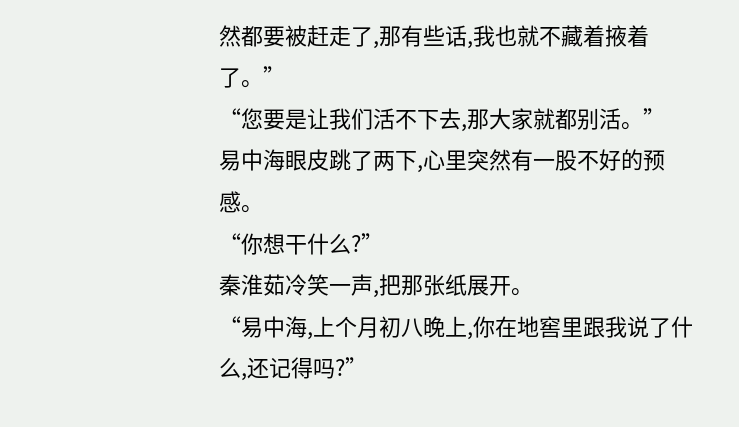然都要被赶走了,那有些话,我也就不藏着掖着了。”
“您要是让我们活不下去,那大家就都别活。”
易中海眼皮跳了两下,心里突然有一股不好的预感。
“你想干什么?”
秦淮茹冷笑一声,把那张纸展开。
“易中海,上个月初八晚上,你在地窖里跟我说了什么,还记得吗?”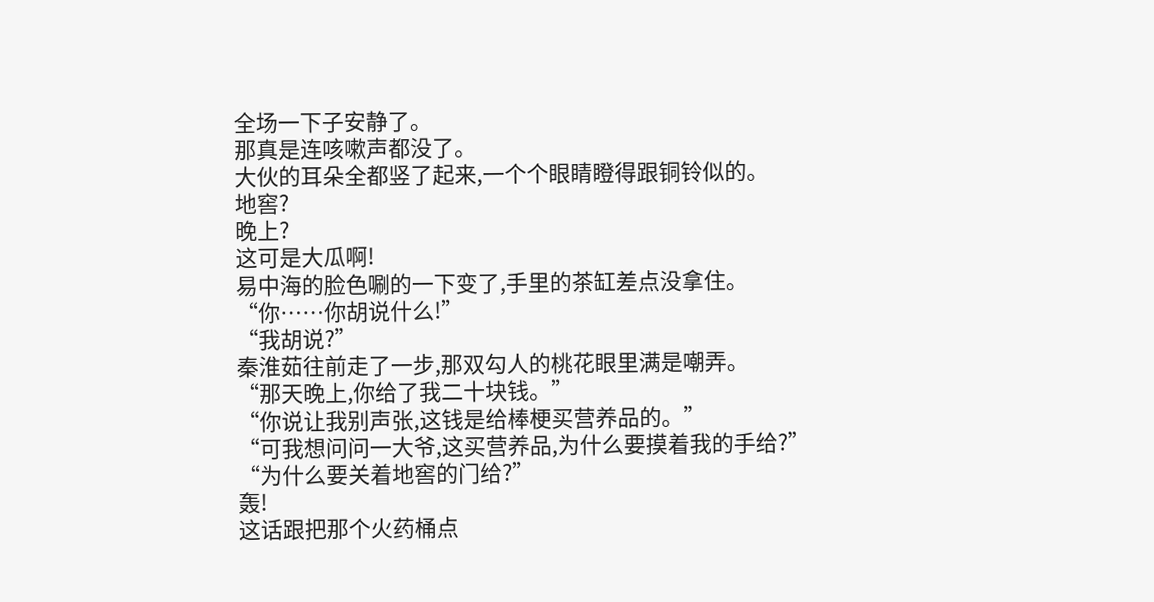全场一下子安静了。
那真是连咳嗽声都没了。
大伙的耳朵全都竖了起来,一个个眼睛瞪得跟铜铃似的。
地窖?
晚上?
这可是大瓜啊!
易中海的脸色唰的一下变了,手里的茶缸差点没拿住。
“你……你胡说什么!”
“我胡说?”
秦淮茹往前走了一步,那双勾人的桃花眼里满是嘲弄。
“那天晚上,你给了我二十块钱。”
“你说让我别声张,这钱是给棒梗买营养品的。”
“可我想问问一大爷,这买营养品,为什么要摸着我的手给?”
“为什么要关着地窖的门给?”
轰!
这话跟把那个火药桶点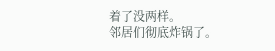着了没两样。
邻居们彻底炸锅了。